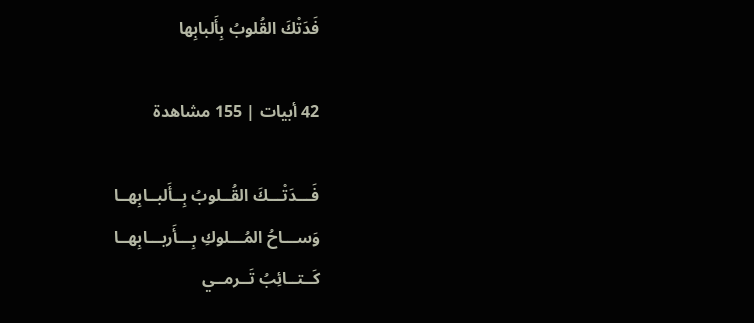فَدَتْكَ القُلوبُ بِأَلبابِها

42 أبيات | 155 مشاهدة

فَـــدَتْـــكَ القُــلوبُ بِــأَلبــابِهــا
وَســـاحُ المُـــلوكِ بِـــأَربـــابِهــا
كَــتــائِبُ تَــرمــي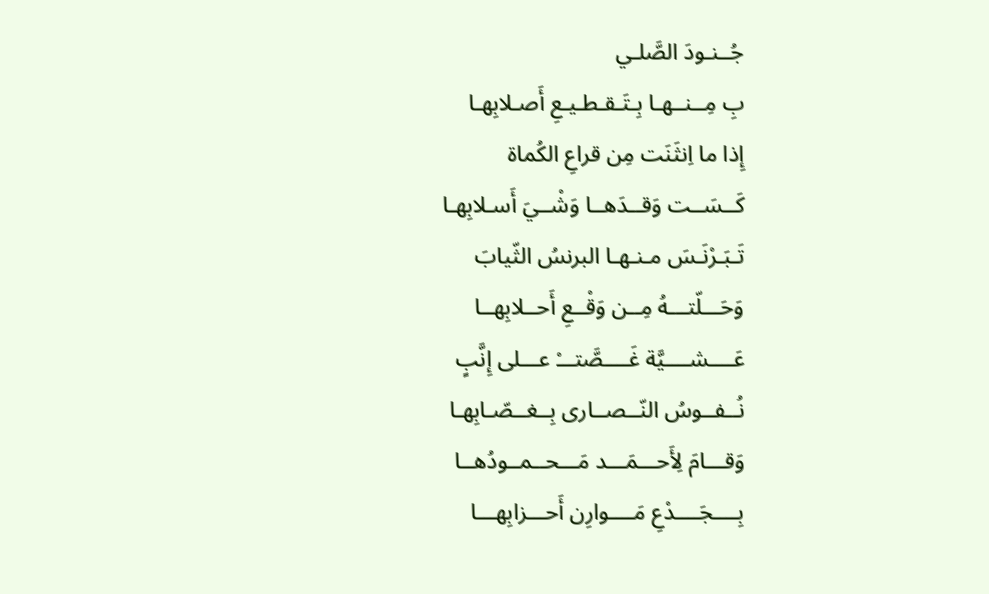جُــنـودَ الصَّلـي
بِ مِــنــهـا بِـتَـقـطـيـعِ أَصـلابِهـا
إِذا ما اِنثَنَت مِن قراعِ الكُماة
كَــسَــت وَقــدَهــا وَشْــيَ أَسـلابِهـا
تَـبَـرْنَـسَ مـنـهـا البرنسُ الثّيابَ
وَحَـــلّتـــهُ مِــن وَقْــعِ أَحــلابِهــا
عَــــشــــيَّة غَــــصَّتـــْ عـــلى إِنَّبٍ
نُــفــوسُ النّــصــارى بِــغــصّـابِهـا
وَقـــامَ لِأَحـــمَـــد مَـــحــمــودُهــا
بِــــجَــــدْعِ مَــــوارِن أَحـــزابِهـــا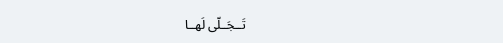تَــجَــلّى لَهــا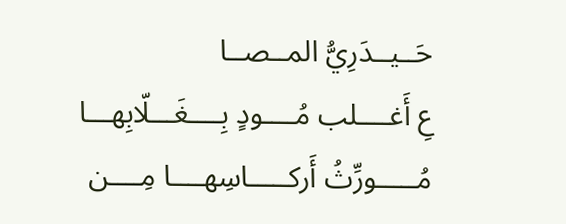حَــيــدَرِيُّ المــصــا
عِ أَغــــلب مُــــودٍ بِــــغَـــلّابِهـــا
مُـــــورِّثُ أَركـــــاسِهــــا مِــــن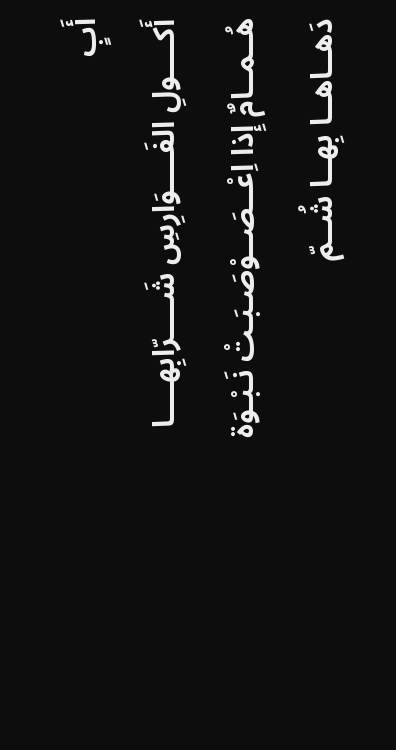أَبٍ
أَكــــولِ الفَــــوَارِسِ شَــــرّابِهــــا
هُــمــامٌ إِذا اِعْــصَــوْصَـبَـتْ نَـبْـوَة
دَهــاهــا بِهــا شُــمّ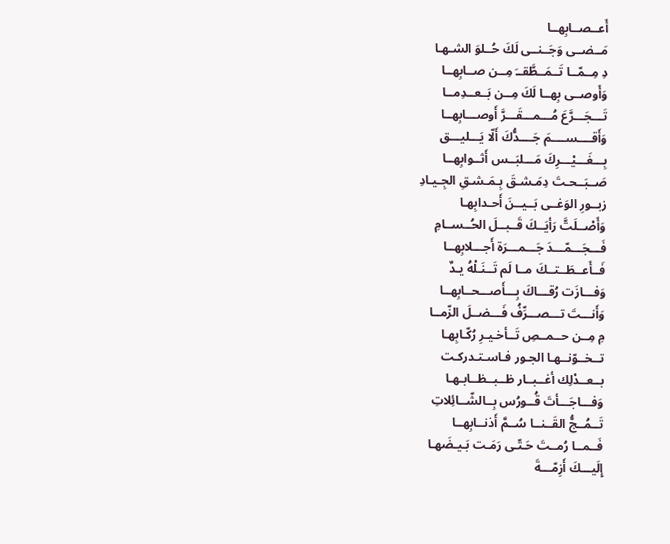أَعــصــابِهــا
مَــضــى وَجَــنــى لَكَ حُــلوَ الشـهـا
دِ مِــمّــا تَــمَــطَّقــَ مِــن صــابِهــا
وَأَوصــى بِهــا لَكَ مِــن بَــعــدِمــا
تَـــجَـــرَّعَ مُـــمـــقَـــرَّ أَوصـــابِهــا
وَأَقــــســــمَ جَــــدُّكَ أَلّا يَـــليـــق
بِـــغَـــيْـــرِكَ مَـــلبَــس أَثــوابِهــا
صَــبَــحـتَ دِمَـشـقَ بِـمَـشـقِ الجِـيـادِ
زبــورِ الوَغــى بَــيــنَ أَحـدابِهـا
وَأَصْــلَتَّ رَأيَــكَ قَــبــلَ الحُــســامِ
فَـــجَـــمّـــدَ جَـــمـــرَة أَجـــلابِهــا
فَــأَعــطَــتــكَ مــا لَم تَــنَـلْهُ يـدٌ
وَفـــازَت رُقـــاكَ بِـــأَصـــحــابِهــا
وَأَنـــتَ تـــصـــرِّفُ فَـــضــلَ الزّمــا
مِ مِــن حــمــصِ تَــأخـيـرِ رُكّـابِهـا
تــخــوّنــهـا الجـور فـاسـتـدركـت
بــعــدْلِك أغــبــار ظــبــظــابـهـا
وَفـــاجَـــأتَ قُــورُس بِــالشّــائِلاتِ
تَــمُــجُّ القَــنــا سُــمَّ أَذنــابِهــا
فَــمــا رُمــتَ حَـتّـى رَمَـت بَـيـضَهـا
إِلَيـــكَ أَزِمّـــةَ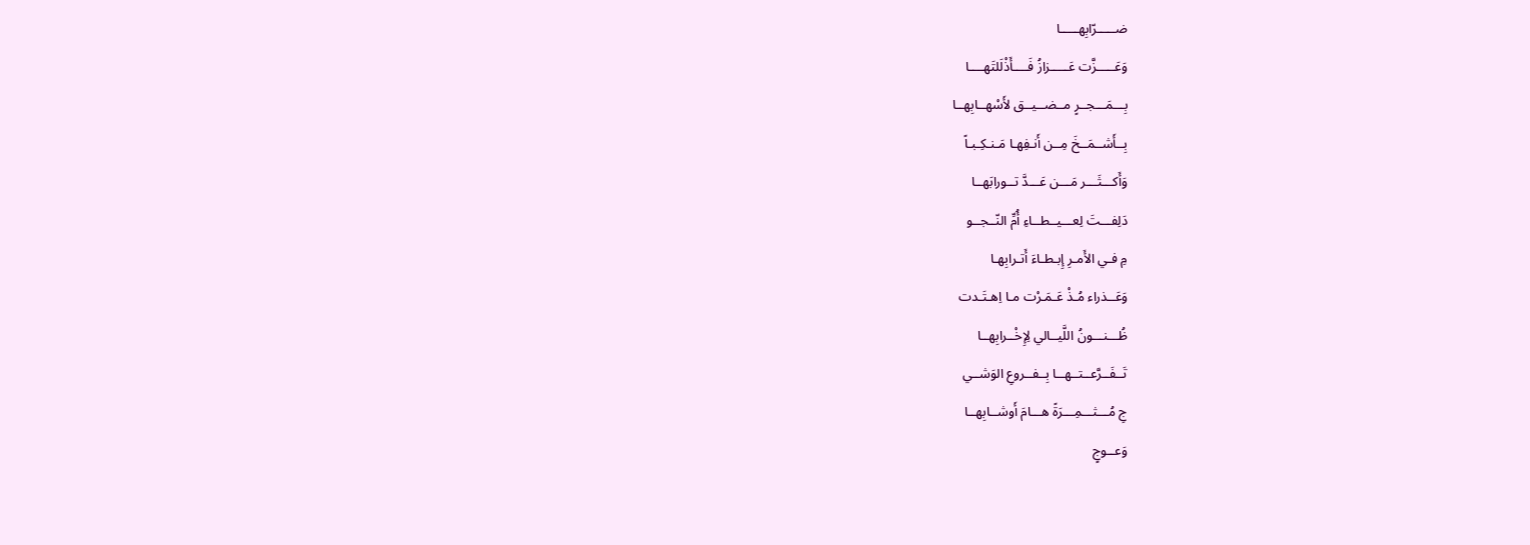ضـــــرّابِهـــــا
وَعَـــــزَّت عَـــــزازُ فَــــأَذْلَلتَهــــا
بِـــمَـــجــرٍ مــضــيــق لأَسْهــابِهــا
بِــأَشــمَــخَ مِــن أَنـفِهـا مَـنـكِـبـاً
وَأَكـــثَـــر مَـــن عَـــدَّ تــورابَهــا
دَلِفـــتَ لِعـــيــطــاءِ أُمِّ النّــجــو
مِ فـي الأَمـرِ إِبـطـاءَ أَتـرابِهـا
وَعَــذراء مُـذْ عَـمَـرْت مـا اِهـتَـدت
ظُـــنـــونُ اللَّيــالي لِإِخْــرابِهــا
تَــفَــرَّعــتــهــا بِــفــروعِ الوَشــي
جِ مُـــثـــمِـــرَةً هـــامَ أَوشــابِهــا
وَعــوجٍ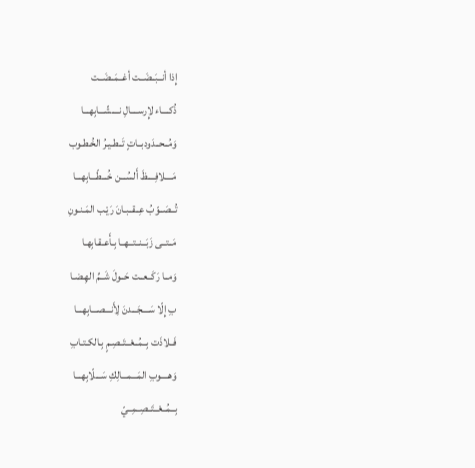إِذا أنــبَــضَــت أغــمَــضَــت
ذُكــــاء لإِرســــالِ نــــشّـــابِهـــا
وَمُــحــدَودبــاتٍ تَــطـيـرُ الخُـطـوب
مَــــلافِــــظَ أَلسُـــن خُـــطّـــابِهـــا
تُــصَــوّبُ عِــقــبـانَ رَيْـب المَـنـونِ
مَــتــى زَبَــنــتــهــا بِـأَعـقـابِهـا
وَمــا رَكَــعــت حَــولَ شَــمِّ الهِـضـا
بِ إِلّا سَــــجَـــدنَ لِأَنـــصـــابِهـــا
فَــلاذَت بِــمُــعْــتَــصِـمٍ بِـالكـتـابِ
وَهــــوبِ المَـــمـــالِكِ سَـــلّابِهـــا
بِــمُــعْــتَــصِــمِــيّ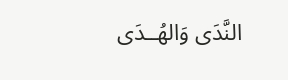النَّدَى وَالهُــدَى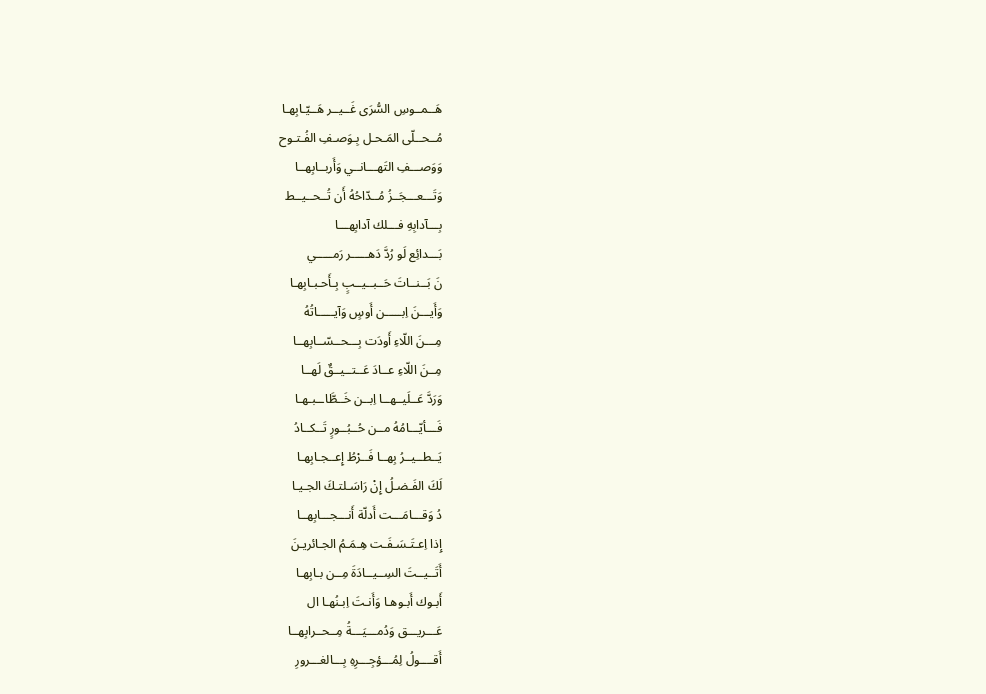هَــمــوسِ السُّرَى غَــيــر هَــيّـابِهـا
مُــحــلّى المَـحـل بِـوَصـفِ الفُـتـوح
وَوَصـــفِ التَهـــانــي وَأَربــابِهــا
وَتَـــعـــجَــزُ مُــدّاحُهُ أَن تُــحــيــط
بِـــآدابِهِ فـــلك آدابِهـــا
بَـــدائِع لَو رُدَّ دَهـــــر رَمـــــي
نَ بَــنــاتَ حَــبــيــبٍ بِـأَحـبـابِهـا
وَأَيـــنَ اِبـــــن أَوسٍ وَآيـــــاتُهُ
مِـــنَ اللّاءِ أَودَت بِـــحــسّــابِهــا
مِــنَ اللّاءِ عــادَ عَــتــيــقٌ لَهــا
وَرَدَّ عَــلَيــهــا اِبــن خَــطَّاــبـهـا
فَـــأيّـــامُهُ مــن حُــبُــورٍ تَــكــادُ
يَــطــيــرُ بِهــا فَــرْطُ إِعــجـابِهـا
لَكَ الفَـضـلُ إِنْ رَاسَـلتـكَ الجـيـا
دُ وَقـــامَـــت أَدلّة أَنـــجـــابِهــا
إِذا اِعـتَـسَـفَـت هِـمَـمُ الجـائريـنَ
أَتَــيــتَ السِــيــادَةَ مِــن بـابِهـا
أَبـوك أَبـوهـا وَأَنـتَ اِبـنُهـا ال
عَـــريـــق وَدُمـــيَـــةُ مِــحــرابِهــا
أَقــــولُ لِمُـــؤجِـــرِهِ بِـــالغـــرورِ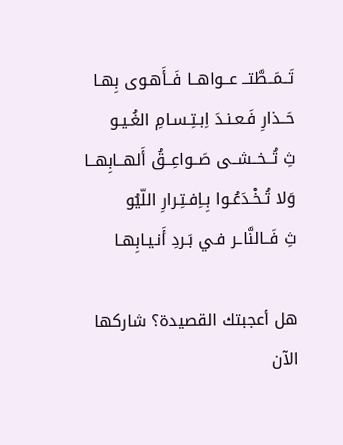تَــمَــطَّتــ عــواهــا فَــأَهـوى بِهـا
حَــذارِ فَـعـنـدَ اِبـتِـسـامِ الغُـيـو
ثِ تُــخــشــى صَــواعِــقُ أَلهــابِهــا
وَلا تُـخْـدَعُـوا بِـاِفـتِـرارِ اللّيُو
ثِ فَــالنَّاـر فـي بَـردِ أَنـيـابِهـا

هل أعجبتك القصيدة؟ شاركها الآن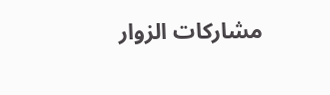مشاركات الزوار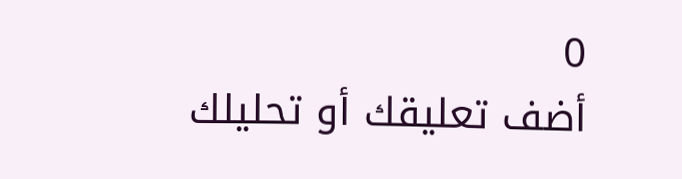0
أضف تعليقك أو تحليلك